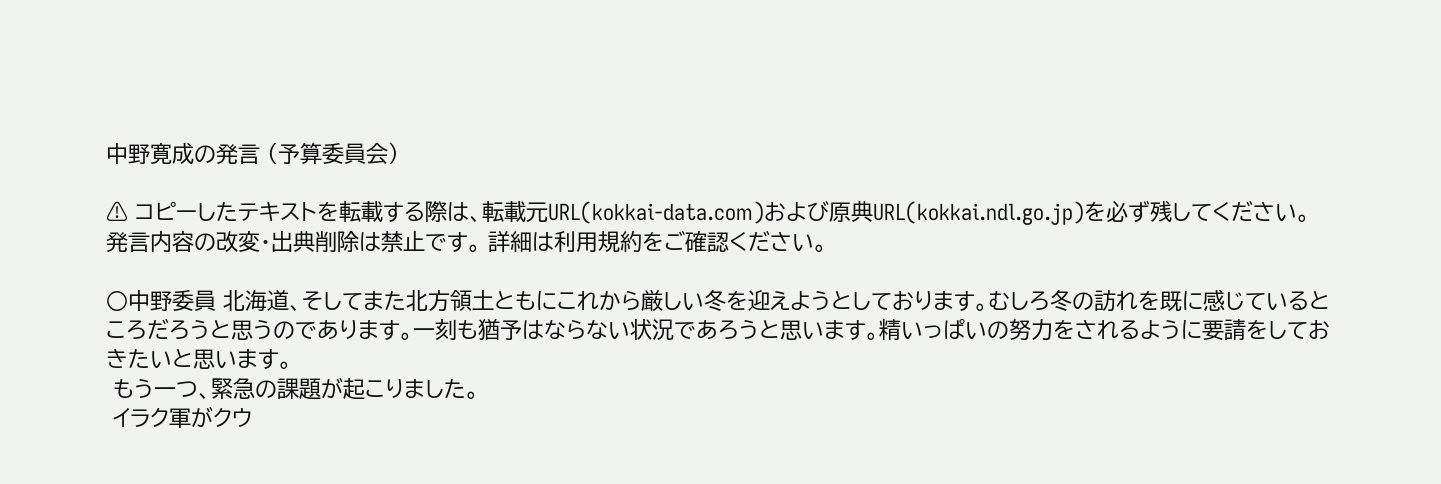中野寛成の発言 (予算委員会)

⚠ コピーしたテキストを転載する際は、転載元URL(kokkai-data.com)および原典URL(kokkai.ndl.go.jp)を必ず残してください。発言内容の改変・出典削除は禁止です。 詳細は利用規約をご確認ください。

○中野委員 北海道、そしてまた北方領土ともにこれから厳しい冬を迎えようとしております。むしろ冬の訪れを既に感じているところだろうと思うのであります。一刻も猶予はならない状況であろうと思います。精いっぱいの努力をされるように要請をしておきたいと思います。
 もう一つ、緊急の課題が起こりました。
 イラク軍がクウ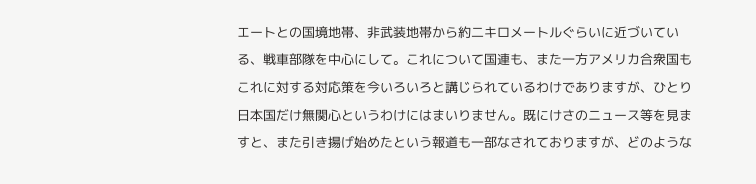エートとの国境地帯、非武装地帯から約二キロメートルぐらいに近づいている、戦車部隊を中心にして。これについて国連も、また一方アメリカ合衆国もこれに対する対応策を今いろいろと講じられているわけでありますが、ひとり日本国だけ無関心というわけにはまいりません。既にけさのニュース等を見ますと、また引き揚げ始めたという報道も一部なされておりますが、どのような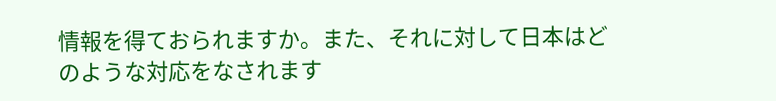情報を得ておられますか。また、それに対して日本はどのような対応をなされます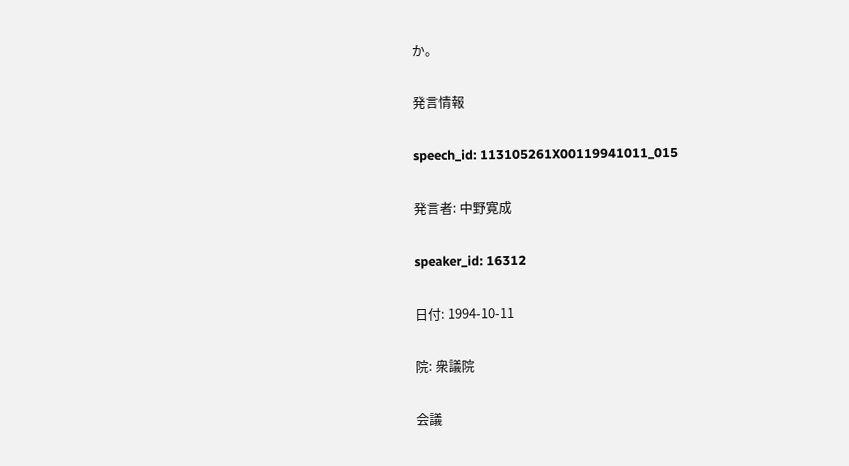か。

発言情報

speech_id: 113105261X00119941011_015

発言者: 中野寛成

speaker_id: 16312

日付: 1994-10-11

院: 衆議院

会議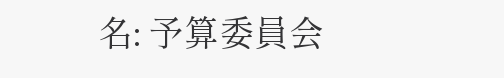名: 予算委員会